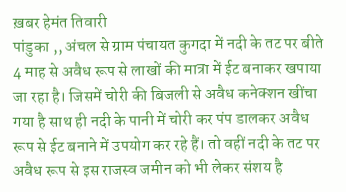ख़बर हेमंत तिवारी
पांडुका ,, अंचल से ग्राम पंचायत कुगदा में नदी के तट पर बीते 4 माह से अवैध रूप से लाखों की मात्रा में ईट बनाकर खपाया जा रहा है। जिसमें चोरी की बिजली से अवैध कनेक्शन खींचा गया है साथ ही नदी के पानी में चोरी कर पंप डालकर अवैध रूप से ईट बनाने में उपयोग कर रहे हैं। तो वहीं नदी के तट पर अवैध रूप से इस राजस्व जमीन को भी लेकर संशय है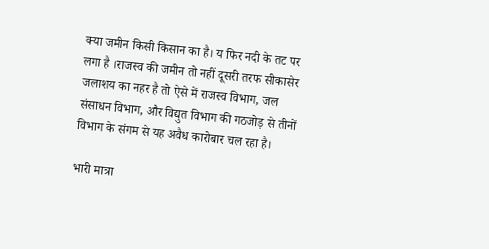क्या जमीन किसी किसान का है। य फिर नदी के तट पर लगा है ।राजस्व की जमीन तो नहीं दूसरी तरफ सीकासेर जलाशय का नहर है तो ऐसे में राजस्व विभाग, जल संसाधन विभाग, और विद्युत विभाग की गठजोड़ से तीनों विभाग के संगम से यह अवैध कारोबार चल रहा है।

भारी मात्रा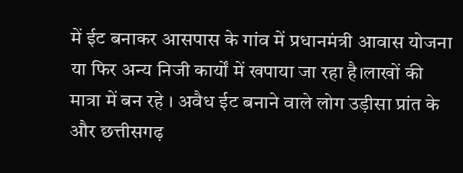में ईट बनाकर आसपास के गांव में प्रधानमंत्री आवास योजना या फिर अन्य निजी कार्यों में खपाया जा रहा है।लाखों की मात्रा में बन रहे । अवैध ईट बनाने वाले लोग उड़ीसा प्रांत के और छत्तीसगढ़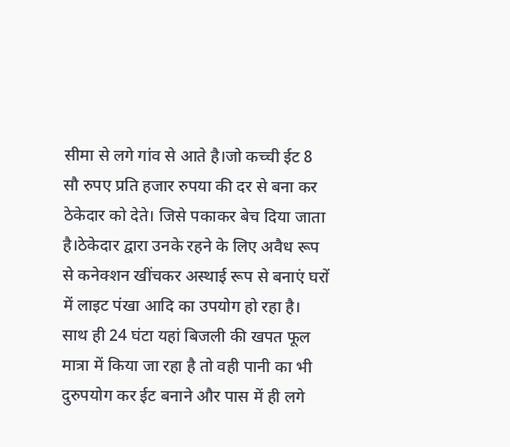सीमा से लगे गांव से आते है।जो कच्ची ईट 8 सौ रुपए प्रति हजार रुपया की दर से बना कर ठेकेदार को देते। जिसे पकाकर बेच दिया जाता है।ठेकेदार द्वारा उनके रहने के लिए अवैध रूप से कनेक्शन खींचकर अस्थाई रूप से बनाएं घरों में लाइट पंखा आदि का उपयोग हो रहा है। साथ ही 24 घंटा यहां बिजली की खपत फूल मात्रा में किया जा रहा है तो वही पानी का भी दुरुपयोग कर ईट बनाने और पास में ही लगे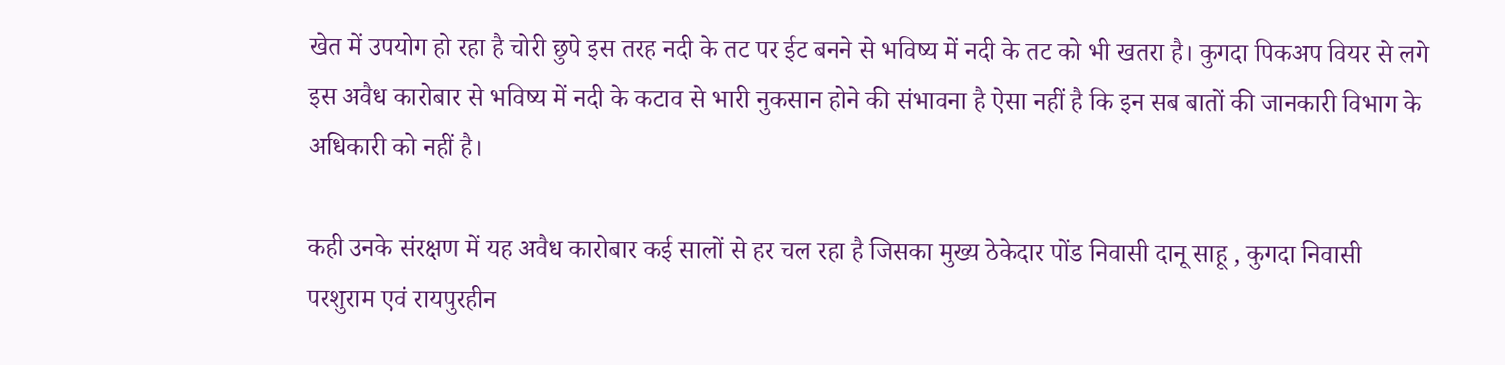खेत में उपयोग हो रहा है चोरी छुपे इस तरह नदी के तट पर ईट बनने से भविष्य में नदी के तट को भी खतरा है। कुगदा पिकअप वियर से लगे इस अवैध कारोबार से भविष्य में नदी के कटाव से भारी नुकसान होने की संभावना है ऐसा नहीं है कि इन सब बातों की जानकारी विभाग के अधिकारी को नहीं है।

कही उनके संरक्षण में यह अवैध कारोबार कई सालों से हर चल रहा है जिसका मुख्य ठेकेदार पोंड निवासी दानू साहू , कुगदा निवासी परशुराम एवं रायपुरहीन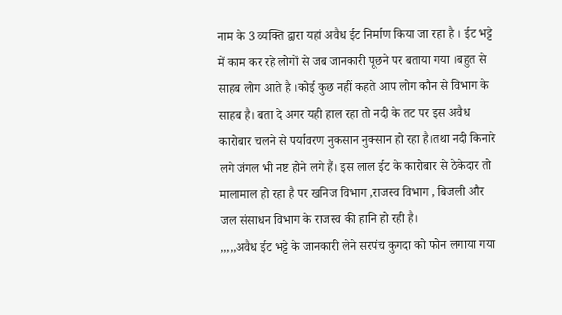नाम के 3 व्यक्ति द्वारा यहां अवैध ईट निर्माण किया जा रहा है । ईट भट्टे में काम कर रहे लोगों से जब जानकारी पूछने पर बताया गया ।बहुत से साहब लोग आते है ।कोई कुछ नहीं कहते आप लोग कौन से विभाग के साहब है। बता दे अगर यही हाल रहा तो नदी के तट पर इस अवैध कारोबार चलने से पर्यावरण नुकसान नुक्सान हो रहा है।तथा नदी किनारे लगे जंगल भी नष्ट होने लगे हैं। इस लाल ईट के कारोबार से ठेकेदार तो मालामाल हो रहा है पर खनिज विभाग ,राजस्व विभाग , बिजली और जल संसाधन विभाग के राजस्व की हानि हो रही है।
,,,,,अवैध ईट भट्टे के जानकारी लेने सरपंच कुगदा को फोन लगाया गया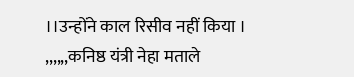।।उन्होंने काल रिसीव नहीं किया ।
,,,,,,कनिष्ठ यंत्री नेहा मताले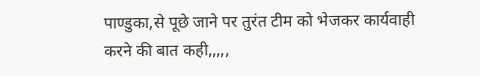पाण्डुका,से पूछे जाने पर तुरंत टीम को भेजकर कार्यवाही करने की बात कही,,,,,